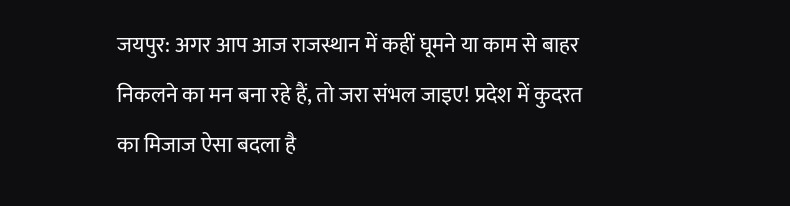जयपुर: अगर आप आज राजस्थान में कहीं घूमने या काम से बाहर निकलने का मन बना रहे हैं, तो जरा संभल जाइए! प्रदेश में कुदरत का मिजाज ऐसा बदला है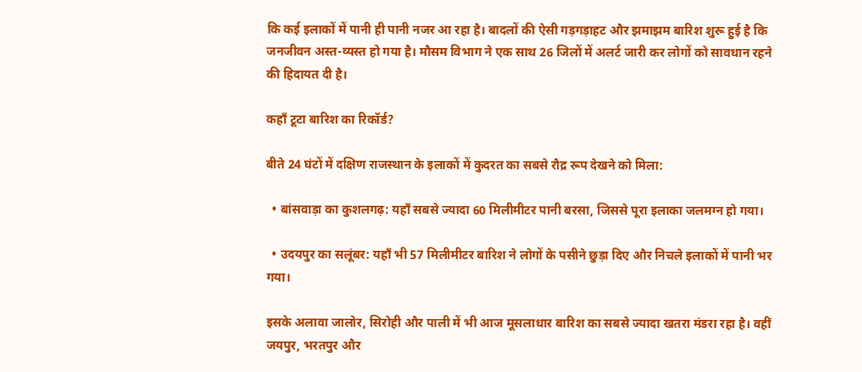कि कई इलाकों में पानी ही पानी नजर आ रहा है। बादलों की ऐसी गड़गड़ाहट और झमाझम बारिश शुरू हुई है कि जनजीवन अस्त-व्यस्त हो गया है। मौसम विभाग ने एक साथ 26 जिलों में अलर्ट जारी कर लोगों को सावधान रहने की हिदायत दी है।

कहाँ टूटा बारिश का रिकॉर्ड?

बीते 24 घंटों में दक्षिण राजस्थान के इलाकों में कुदरत का सबसे रौद्र रूप देखने को मिला:

  • बांसवाड़ा का कुशलगढ़: यहाँ सबसे ज्यादा 60 मिलीमीटर पानी बरसा, जिससे पूरा इलाका जलमग्न हो गया।

  • उदयपुर का सलूंबर: यहाँ भी 57 मिलीमीटर बारिश ने लोगों के पसीने छुड़ा दिए और निचले इलाकों में पानी भर गया।

इसके अलावा जालोर, सिरोही और पाली में भी आज मूसलाधार बारिश का सबसे ज्यादा खतरा मंडरा रहा है। वहीं जयपुर, भरतपुर और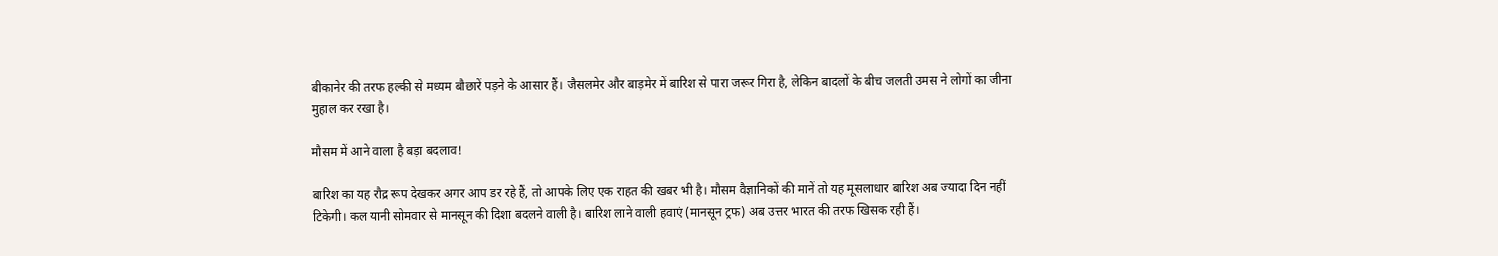बीकानेर की तरफ हल्की से मध्यम बौछारें पड़ने के आसार हैं। जैसलमेर और बाड़मेर में बारिश से पारा जरूर गिरा है, लेकिन बादलों के बीच जलती उमस ने लोगों का जीना मुहाल कर रखा है।

मौसम में आने वाला है बड़ा बदलाव!

बारिश का यह रौद्र रूप देखकर अगर आप डर रहे हैं, तो आपके लिए एक राहत की खबर भी है। मौसम वैज्ञानिकों की मानें तो यह मूसलाधार बारिश अब ज्यादा दिन नहीं टिकेगी। कल यानी सोमवार से मानसून की दिशा बदलने वाली है। बारिश लाने वाली हवाएं (मानसून ट्रफ) अब उत्तर भारत की तरफ खिसक रही हैं।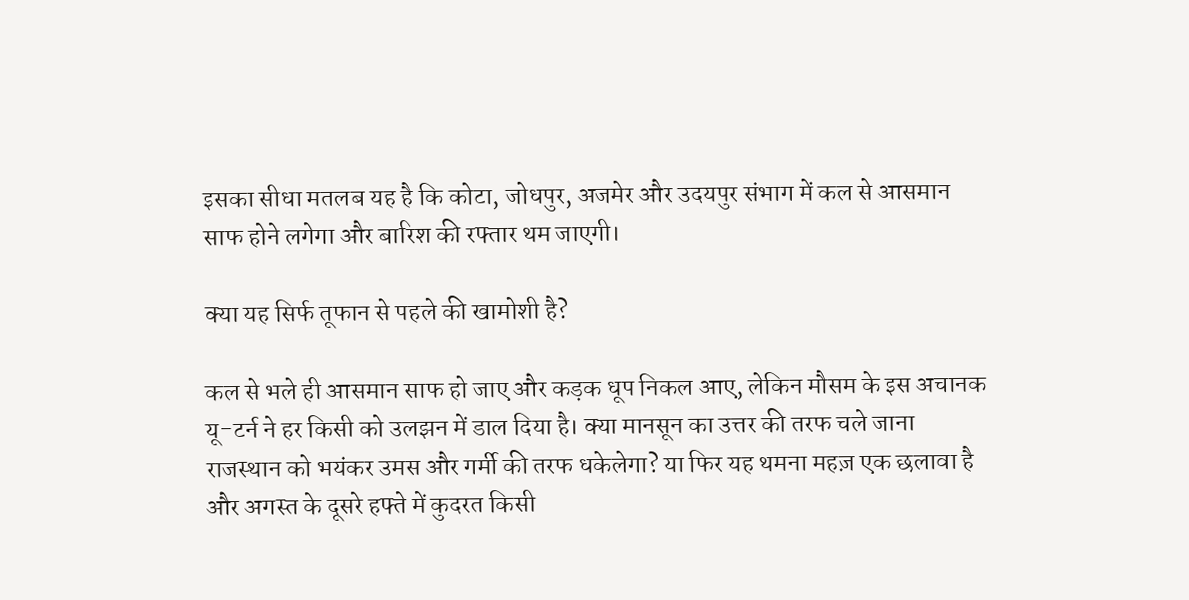इसका सीधा मतलब यह है कि कोटा, जोधपुर, अजमेर और उदयपुर संभाग में कल से आसमान साफ होने लगेगा और बारिश की रफ्तार थम जाएगी।

क्या यह सिर्फ तूफान से पहले की खामोशी है?

कल से भले ही आसमान साफ हो जाए और कड़क धूप निकल आए, लेकिन मौसम के इस अचानक यू-टर्न ने हर किसी को उलझन में डाल दिया है। क्या मानसून का उत्तर की तरफ चले जाना राजस्थान को भयंकर उमस और गर्मी की तरफ धकेलेगा? या फिर यह थमना महज़ एक छलावा है और अगस्त के दूसरे हफ्ते में कुदरत किसी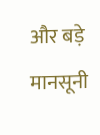और बड़े मानसूनी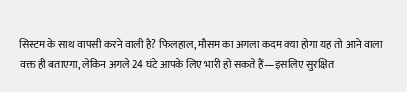सिस्टम के साथ वापसी करने वाली है? फिलहाल, मौसम का अगला कदम क्या होगा यह तो आने वाला वक्त ही बताएगा, लेकिन अगले 24 घंटे आपके लिए भारी हो सकते हैं—इसलिए सुरक्षित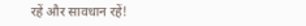रहें और सावधान रहें!